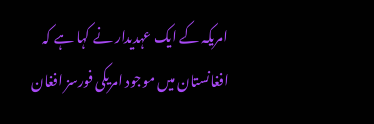امریکہ کے ایک عہدیدار نے کہا ہے کہ افغانستان میں موجود امریکی فورسز افغان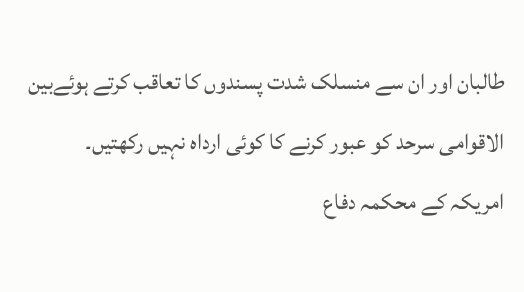طالبان اور ان سے منسلک شدت پسندوں کا تعاقب کرتے ہوئےبین الاقوامی سرحد کو عبور کرنے کا کوئی ارداہ نہیں رکھتیں۔
امریکہ کے محکمہ دفاع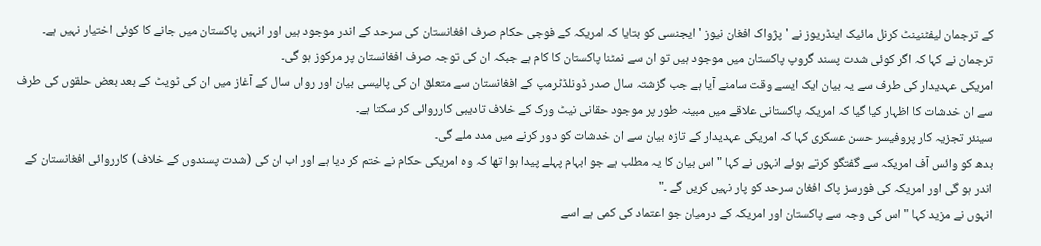کے ترجمان لیفٹنینٹ کرنل مائیک اینڈریوز نے 'پژواک افغان نیوز ' ایجنسی کو بتایا کہ امریکہ کے فوجی حکام صرف افغانستان کی سرحد کے اندر موجود ہیں اور انہیں پاکستان میں جانے کا کوئی اختیار نہیں ہے۔
ترجمان نے کہا کہ اگر کوئی شدت پسند گروپ پاکستان میں موجود ہیں تو ان سے نمٹنا پاکستان کا کام ہے جبکہ ان کی توجہ صرف افغانستان پر مرکوز ہو گی۔
امریکی عہدیدار کی طرف سے یہ بیان ایک ایسے وقت سامنے آیا ہے جب گزشتہ سال صدر ڈونلڈٹرمپ کے افغانستان سے متعلق ان کی پالیسی بیان اور رواں سال کے آغاز میں ان کی ٹویٹ کے بعد بعض حلقوں کی طرف سے ان خدشات کا اظہار کیا گیا کہ امریکہ پاکستانی علاقے میں مبینہ طور پر موجود حقانی نیٹ ورک کے خلاف تادیبی کارروائی کر سکتا ہے۔
سینئر تجزیہ کار پروفیسر حسن عسکری کہا کہ امریکی عہدیدار کے تازہ بیان سے ان خدشات کو دور کرنے میں مدد ملے گی۔
بدھ کو وائس آف امریکہ سے گفتگو کرتے ہوئے انہوں نے کہا " اس بیان کا یہ مطلب ہے جو ابہام پہلے پیدا ہوا تھا کہ وہ امریکی حکام نے ختم کر دیا ہے اور اب ان کی (شدت پسندوں کے خلاف) کارروائی افغانستان کے اندر ہو گی اور امریکہ کی فورسز پاک افغان سرحد کو پار نہیں کریں گے ۔"
انہوں نے مزید کہا "اس کی وجہ سے پاکستان اور امریکہ کے درمیان جو اعتماد کی کمی ہے اسے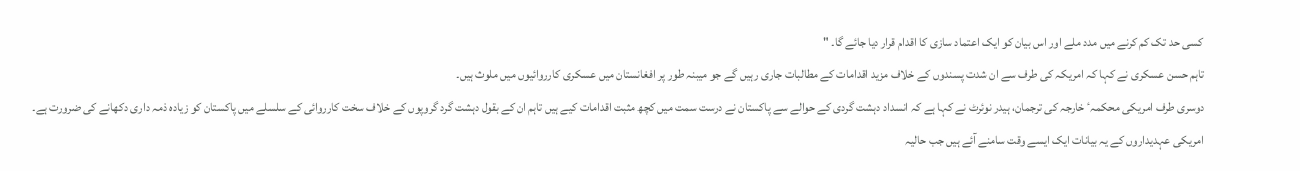کسی حد تک کم کرنے میں مدد ملے اور اس بیان کو ایک اعتماد سازی کا اقدام قرار دیا جائے گا۔ "
تاہم حسن عسکری نے کہا کہ امریکہ کی طرف سے ان شدت پسندوں کے خلاف مزید اقدامات کے مطالبات جاری رہیں گے جو میبنہ طور پر افغانستان میں عسکری کارروائیوں میں ملوث ہیں۔
دوسری طرف امریکی محکمہٴ خارجہ کی ترجمان، ہیدر نوئرٹ نے کہا ہے کہ انسداد دہشت گردی کے حوالے سے پاکستان نے درست سمت میں کچھ مثبت اقدامات کیے ہیں تاہم ان کے بقول دہشت گرد گروپوں کے خلاف سخت کارروائی کے سلسلے میں پاکستان کو زیادہ ذمہ داری دکھانے کی ضرورت ہے۔
امریکی عہدیداروں کے یہ بیانات ایک ایسے وقت سامنے آئے ہیں جب حالیہ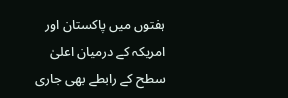ہفتوں میں پاکستان اور امریکہ کے درمیان اعلیٰ سطح کے رابطے بھی جاری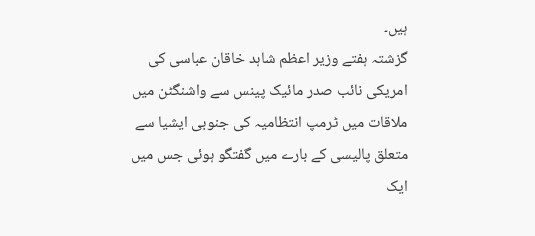ہیں۔
گزشتہ ہفتے وزیر اعظم شاہد خاقان عباسی کی امریکی نائب صدر مائیک پینس سے واشنگٹن میں ملاقات میں ٹرمپ انتظامیہ کی جنوبی ایشیا سے متعلق پالیسی کے بارے میں گفتگو ہوئی جس میں ایک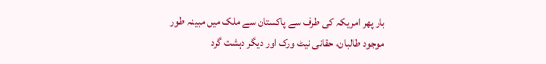بار پھر امریکہ کی طرف سے پاکستان سے ملک میں مبینہ طور موجود طالبان، حقانی نیٹ ورک اور دیگر دہشت گرد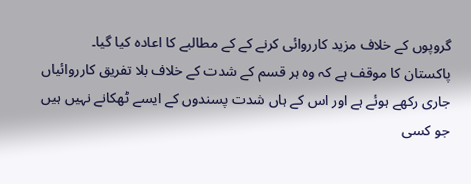گروپوں کے خلاف مزید کارروائی کرنے کے کے مطالبے کا اعادہ کیا گیا۔
پاکستان کا موقف ہے کہ وہ ہر قسم کے شدت کے خلاف بلا تفریق کارروائیاں جاری رکھے ہوئے ہے اور اس کے ہاں شدت پسندوں کے ایسے ٹھکانے نہیں ہیں جو کسی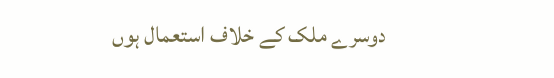دوسرے ملک کے خلاف استعمال ہوں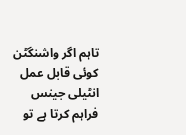تاہم اگر واشنگٹن کوئی قابل عمل انٹیلی جینس فراہم کرتا ہے تو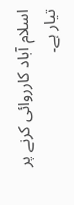اسلام آباد کارروائی کرنے پر تیار ہے۔